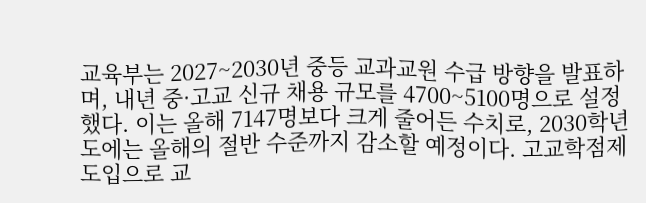교육부는 2027~2030년 중등 교과교원 수급 방향을 발표하며, 내년 중·고교 신규 채용 규모를 4700~5100명으로 설정했다. 이는 올해 7147명보다 크게 줄어든 수치로, 2030학년도에는 올해의 절반 수준까지 감소할 예정이다. 고교학점제 도입으로 교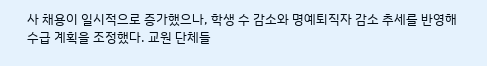사 채용이 일시적으로 증가했으나, 학생 수 감소와 명예퇴직자 감소 추세를 반영해 수급 계획을 조정했다. 교원 단체들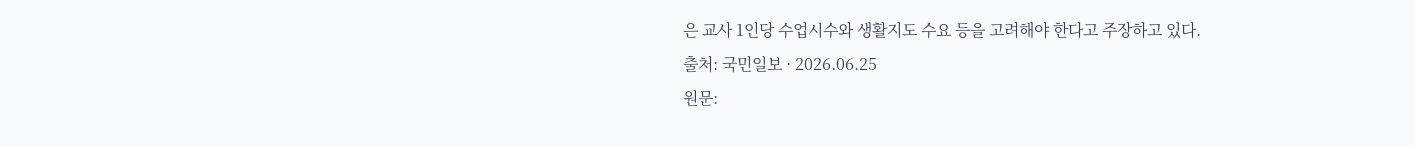은 교사 1인당 수업시수와 생활지도 수요 등을 고려해야 한다고 주장하고 있다.
출처: 국민일보 · 2026.06.25
원문: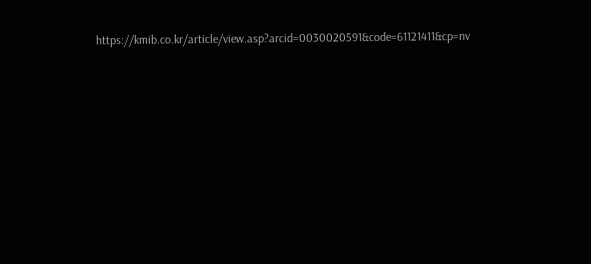https://kmib.co.kr/article/view.asp?arcid=0030020591&code=61121411&cp=nv